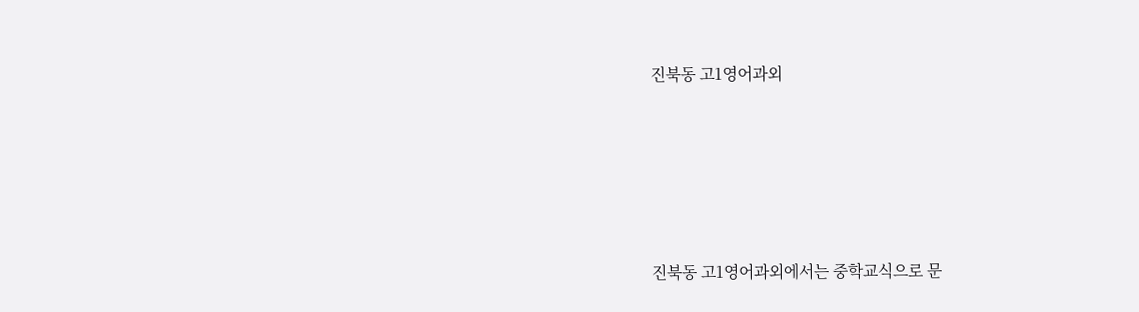진북동 고1영어과외







진북동 고1영어과외에서는 중학교식으로 문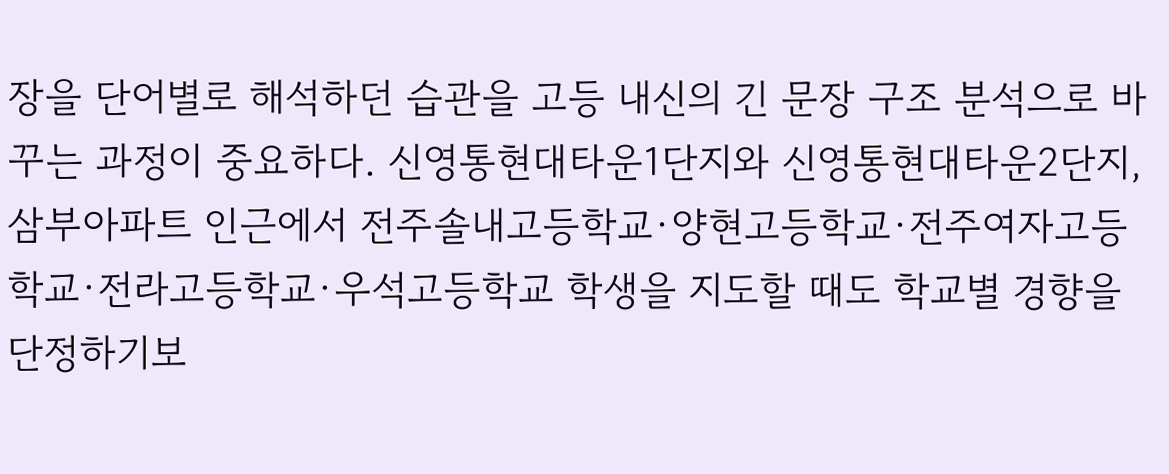장을 단어별로 해석하던 습관을 고등 내신의 긴 문장 구조 분석으로 바꾸는 과정이 중요하다. 신영통현대타운1단지와 신영통현대타운2단지, 삼부아파트 인근에서 전주솔내고등학교·양현고등학교·전주여자고등학교·전라고등학교·우석고등학교 학생을 지도할 때도 학교별 경향을 단정하기보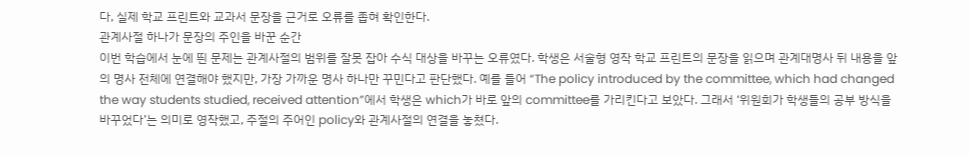다, 실제 학교 프린트와 교과서 문장을 근거로 오류를 좁혀 확인한다.
관계사절 하나가 문장의 주인을 바꾼 순간
이번 학습에서 눈에 띈 문제는 관계사절의 범위를 잘못 잡아 수식 대상을 바꾸는 오류였다. 학생은 서술형 영작 학교 프린트의 문장을 읽으며 관계대명사 뒤 내용을 앞의 명사 전체에 연결해야 했지만, 가장 가까운 명사 하나만 꾸민다고 판단했다. 예를 들어 “The policy introduced by the committee, which had changed the way students studied, received attention”에서 학생은 which가 바로 앞의 committee를 가리킨다고 보았다. 그래서 ‘위원회가 학생들의 공부 방식을 바꾸었다’는 의미로 영작했고, 주절의 주어인 policy와 관계사절의 연결을 놓쳤다.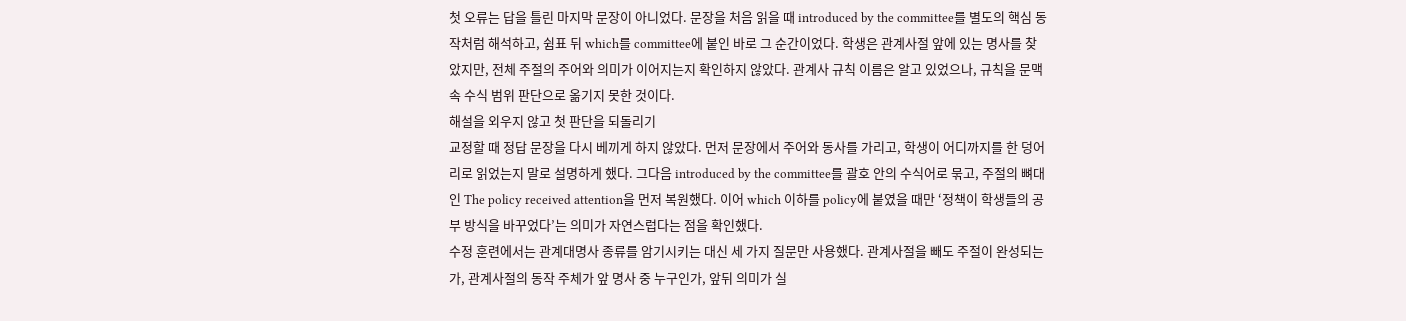첫 오류는 답을 틀린 마지막 문장이 아니었다. 문장을 처음 읽을 때 introduced by the committee를 별도의 핵심 동작처럼 해석하고, 쉼표 뒤 which를 committee에 붙인 바로 그 순간이었다. 학생은 관계사절 앞에 있는 명사를 찾았지만, 전체 주절의 주어와 의미가 이어지는지 확인하지 않았다. 관계사 규칙 이름은 알고 있었으나, 규칙을 문맥 속 수식 범위 판단으로 옮기지 못한 것이다.
해설을 외우지 않고 첫 판단을 되돌리기
교정할 때 정답 문장을 다시 베끼게 하지 않았다. 먼저 문장에서 주어와 동사를 가리고, 학생이 어디까지를 한 덩어리로 읽었는지 말로 설명하게 했다. 그다음 introduced by the committee를 괄호 안의 수식어로 묶고, 주절의 뼈대인 The policy received attention을 먼저 복원했다. 이어 which 이하를 policy에 붙였을 때만 ‘정책이 학생들의 공부 방식을 바꾸었다’는 의미가 자연스럽다는 점을 확인했다.
수정 훈련에서는 관계대명사 종류를 암기시키는 대신 세 가지 질문만 사용했다. 관계사절을 빼도 주절이 완성되는가, 관계사절의 동작 주체가 앞 명사 중 누구인가, 앞뒤 의미가 실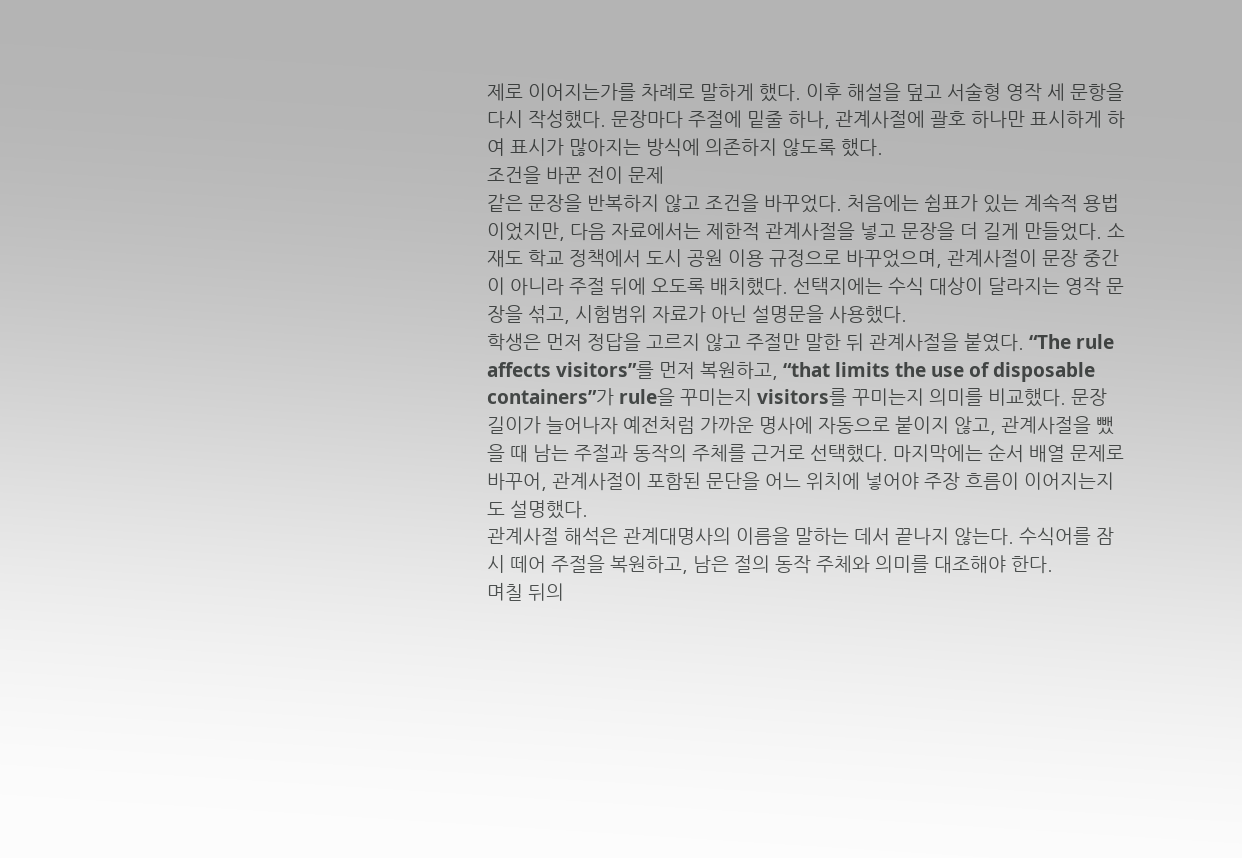제로 이어지는가를 차례로 말하게 했다. 이후 해설을 덮고 서술형 영작 세 문항을 다시 작성했다. 문장마다 주절에 밑줄 하나, 관계사절에 괄호 하나만 표시하게 하여 표시가 많아지는 방식에 의존하지 않도록 했다.
조건을 바꾼 전이 문제
같은 문장을 반복하지 않고 조건을 바꾸었다. 처음에는 쉼표가 있는 계속적 용법이었지만, 다음 자료에서는 제한적 관계사절을 넣고 문장을 더 길게 만들었다. 소재도 학교 정책에서 도시 공원 이용 규정으로 바꾸었으며, 관계사절이 문장 중간이 아니라 주절 뒤에 오도록 배치했다. 선택지에는 수식 대상이 달라지는 영작 문장을 섞고, 시험범위 자료가 아닌 설명문을 사용했다.
학생은 먼저 정답을 고르지 않고 주절만 말한 뒤 관계사절을 붙였다. “The rule affects visitors”를 먼저 복원하고, “that limits the use of disposable containers”가 rule을 꾸미는지 visitors를 꾸미는지 의미를 비교했다. 문장 길이가 늘어나자 예전처럼 가까운 명사에 자동으로 붙이지 않고, 관계사절을 뺐을 때 남는 주절과 동작의 주체를 근거로 선택했다. 마지막에는 순서 배열 문제로 바꾸어, 관계사절이 포함된 문단을 어느 위치에 넣어야 주장 흐름이 이어지는지도 설명했다.
관계사절 해석은 관계대명사의 이름을 말하는 데서 끝나지 않는다. 수식어를 잠시 떼어 주절을 복원하고, 남은 절의 동작 주체와 의미를 대조해야 한다.
며칠 뒤의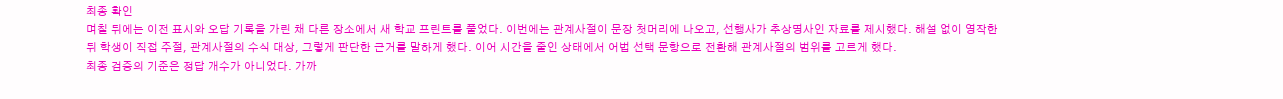최종 확인
며칠 뒤에는 이전 표시와 오답 기록을 가린 채 다른 장소에서 새 학교 프린트를 풀었다. 이번에는 관계사절이 문장 첫머리에 나오고, 선행사가 추상명사인 자료를 제시했다. 해설 없이 영작한 뒤 학생이 직접 주절, 관계사절의 수식 대상, 그렇게 판단한 근거를 말하게 했다. 이어 시간을 줄인 상태에서 어법 선택 문항으로 전환해 관계사절의 범위를 고르게 했다.
최종 검증의 기준은 정답 개수가 아니었다. 가까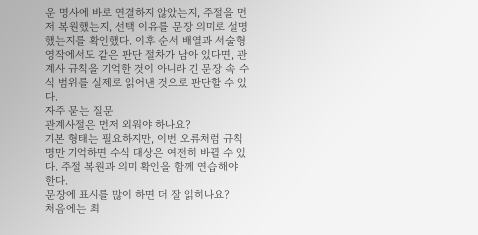운 명사에 바로 연결하지 않았는지, 주절을 먼저 복원했는지, 선택 이유를 문장 의미로 설명했는지를 확인했다. 이후 순서 배열과 서술형 영작에서도 같은 판단 절차가 남아 있다면, 관계사 규칙을 기억한 것이 아니라 긴 문장 속 수식 범위를 실제로 읽어낸 것으로 판단할 수 있다.
자주 묻는 질문
관계사절은 먼저 외워야 하나요?
기본 형태는 필요하지만, 이번 오류처럼 규칙명만 기억하면 수식 대상은 여전히 바뀔 수 있다. 주절 복원과 의미 확인을 함께 연습해야 한다.
문장에 표시를 많이 하면 더 잘 읽히나요?
처음에는 최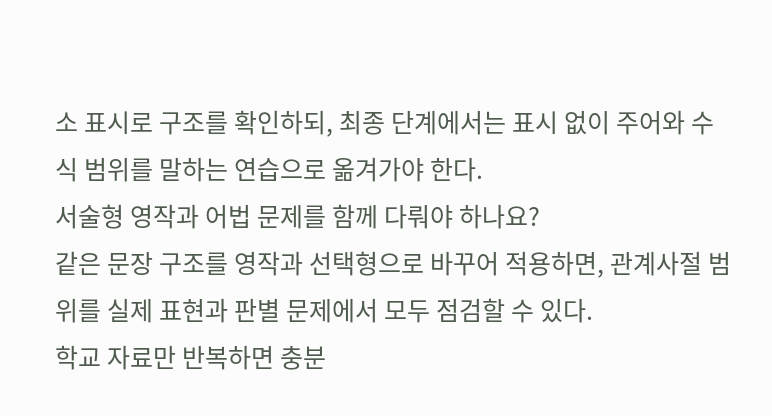소 표시로 구조를 확인하되, 최종 단계에서는 표시 없이 주어와 수식 범위를 말하는 연습으로 옮겨가야 한다.
서술형 영작과 어법 문제를 함께 다뤄야 하나요?
같은 문장 구조를 영작과 선택형으로 바꾸어 적용하면, 관계사절 범위를 실제 표현과 판별 문제에서 모두 점검할 수 있다.
학교 자료만 반복하면 충분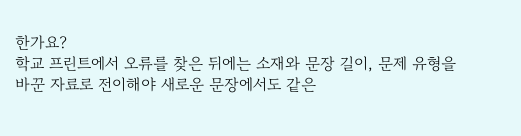한가요?
학교 프린트에서 오류를 찾은 뒤에는 소재와 문장 길이, 문제 유형을 바꾼 자료로 전이해야 새로운 문장에서도 같은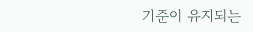기준이 유지되는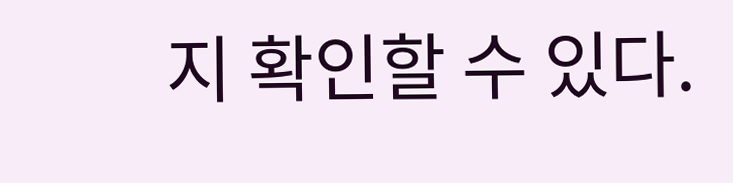지 확인할 수 있다.